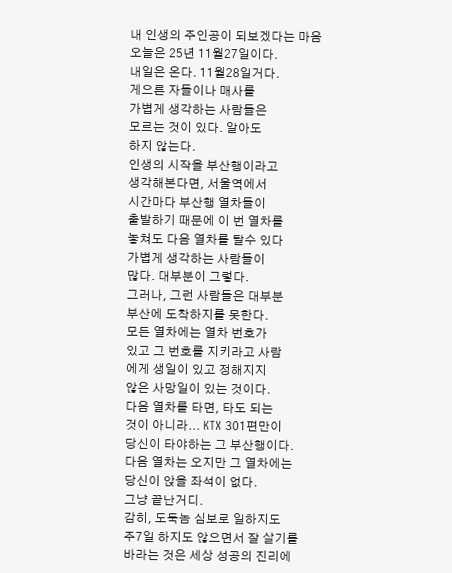내 인생의 주인공이 되보겠다는 마음
오늘은 25년 11월27일이다.
내일은 온다. 11월28일거다.
게으른 자들이나 매사를
가볍게 생각하는 사람들은
모르는 것이 있다. 알아도
하지 않는다.
인생의 시작을 부산행이라고
생각해본다면, 서울역에서
시간마다 부산행 열차들이
출발하기 때문에 이 번 열차를
놓쳐도 다음 열차를 탈수 있다
가볍게 생각하는 사람들이
많다. 대부분이 그렇다.
그러나, 그런 사람들은 대부분
부산에 도착하지를 못한다.
모든 열차에는 열차 번호가
있고 그 번호를 지키라고 사람
에게 생일이 있고 정해지지
않은 사망일이 있는 것이다.
다음 열차를 타면, 타도 되는
것이 아니라... KTX 301편만이
당신이 타야하는 그 부산행이다.
다음 열차는 오지만 그 열차에는
당신이 앉을 좌석이 없다.
그냥 끝난거디.
감히, 도둑놈 심보로 일하지도
주7일 하지도 않으면서 잘 살기를
바라는 것은 세상 성공의 진리에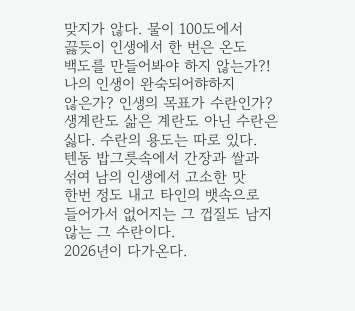맞지가 않다. 물이 100도에서
끓듯이 인생에서 한 번은 온도
백도를 만들어봐야 하지 않는가?!
나의 인생이 완숙되어햐하지
않은가? 인생의 목표가 수란인가?
생계란도 삶은 계란도 아닌 수란은
싫다. 수란의 용도는 따로 있다.
텐동 밥그릇속에서 간장과 쌀과
섞여 남의 인생에서 고소한 맛
한번 정도 내고 타인의 뱃속으로
들어가서 없어지는 그 껍질도 남지
않는 그 수란이다.
2026년이 다가온다.